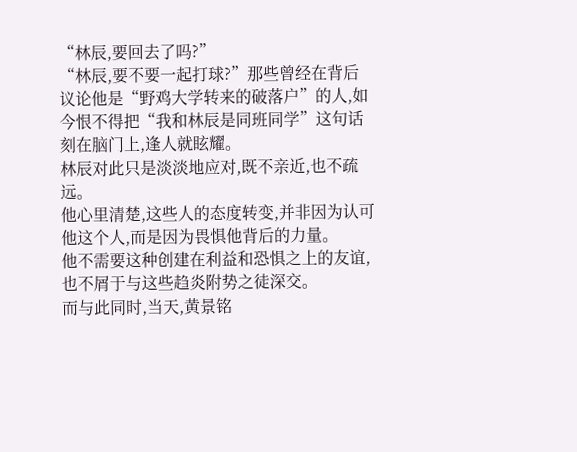“林辰,要回去了吗?”
“林辰,要不要一起打球?”那些曾经在背后议论他是“野鸡大学转来的破落户”的人,如今恨不得把“我和林辰是同班同学”这句话刻在脑门上,逢人就眩耀。
林辰对此只是淡淡地应对,既不亲近,也不疏远。
他心里清楚,这些人的态度转变,并非因为认可他这个人,而是因为畏惧他背后的力量。
他不需要这种创建在利益和恐惧之上的友谊,也不屑于与这些趋炎附势之徒深交。
而与此同时,当天,黄景铭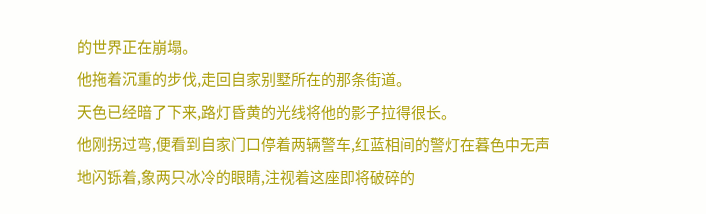的世界正在崩塌。
他拖着沉重的步伐,走回自家别墅所在的那条街道。
天色已经暗了下来,路灯昏黄的光线将他的影子拉得很长。
他刚拐过弯,便看到自家门口停着两辆警车,红蓝相间的警灯在暮色中无声地闪铄着,象两只冰冷的眼睛,注视着这座即将破碎的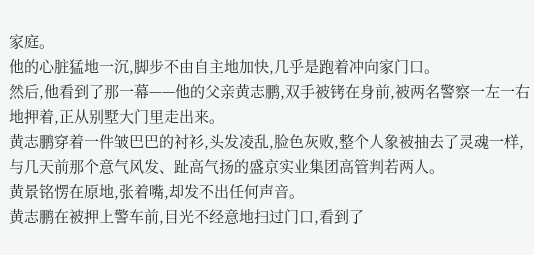家庭。
他的心脏猛地一沉,脚步不由自主地加快,几乎是跑着冲向家门口。
然后,他看到了那一幕——他的父亲黄志鹏,双手被铐在身前,被两名警察一左一右地押着,正从别墅大门里走出来。
黄志鹏穿着一件皱巴巴的衬衫,头发凌乱,脸色灰败,整个人象被抽去了灵魂一样,与几天前那个意气风发、趾高气扬的盛京实业集团高管判若两人。
黄景铭愣在原地,张着嘴,却发不出任何声音。
黄志鹏在被押上警车前,目光不经意地扫过门口,看到了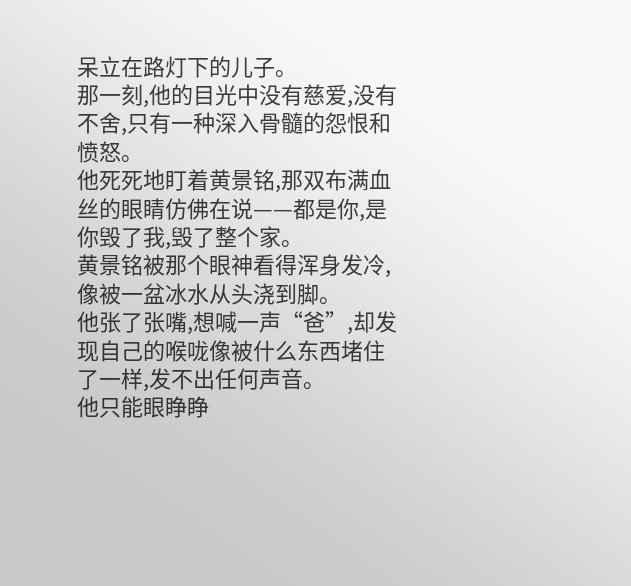呆立在路灯下的儿子。
那一刻,他的目光中没有慈爱,没有不舍,只有一种深入骨髓的怨恨和愤怒。
他死死地盯着黄景铭,那双布满血丝的眼睛仿佛在说——都是你,是你毁了我,毁了整个家。
黄景铭被那个眼神看得浑身发冷,像被一盆冰水从头浇到脚。
他张了张嘴,想喊一声“爸”,却发现自己的喉咙像被什么东西堵住了一样,发不出任何声音。
他只能眼睁睁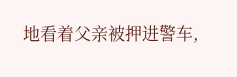地看着父亲被押进警车,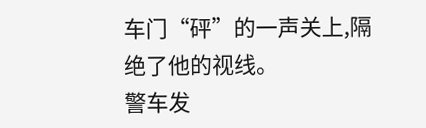车门“砰”的一声关上,隔绝了他的视线。
警车发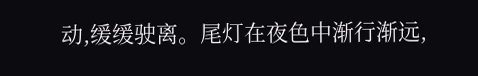动,缓缓驶离。尾灯在夜色中渐行渐远,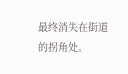最终消失在街道的拐角处。